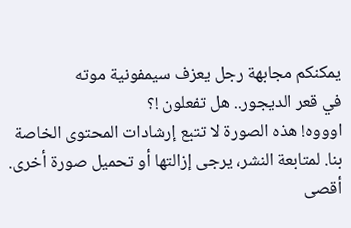يمكنكم مجابهة رجل يعزف سيمفونية موته
في قعر الديجور.. هل تفعلون !؟
اوووه! هذه الصورة لا تتبع إرشادات المحتوى الخاصة بنا. لمتابعة النشر، يرجى إزالتها أو تحميل صورة أخرى.
أقصى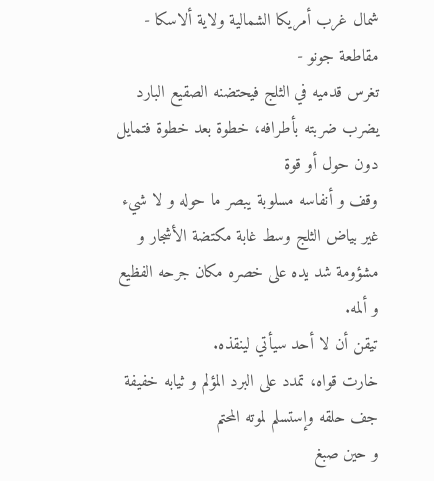شمال غرب أمريكا الشمالية ولاية ألاسكا - مقاطعة جونو -
تغرس قدميه في الثلج فيحتضنه الصقيع البارد يضرب ضربته بأطرافه، خطوة بعد خطوة فتمايل دون حول أو قوة
وقف و أنفاسه مسلوبة يبصر ما حوله و لا شيء غير بياض الثلج وسط غابة مكتضة الأشجار و مشؤومة شد يده على خصره مكان جرحه الفظيع و ألمه.
تيقن أن لا أحد سيأتي لينقذه.
خارت قواه، تمدد على البرد المؤلم و ثيابه خفيفة
جف حلقه وإستسلم لموته المحتم
و حين صبغ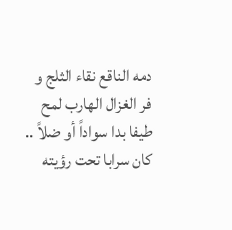دمه الناقع نقاء الثلج و فر الغزال الهارب لمح طيفا بدا سواداً أو ضلاً .. كان سرابا تحت رؤيته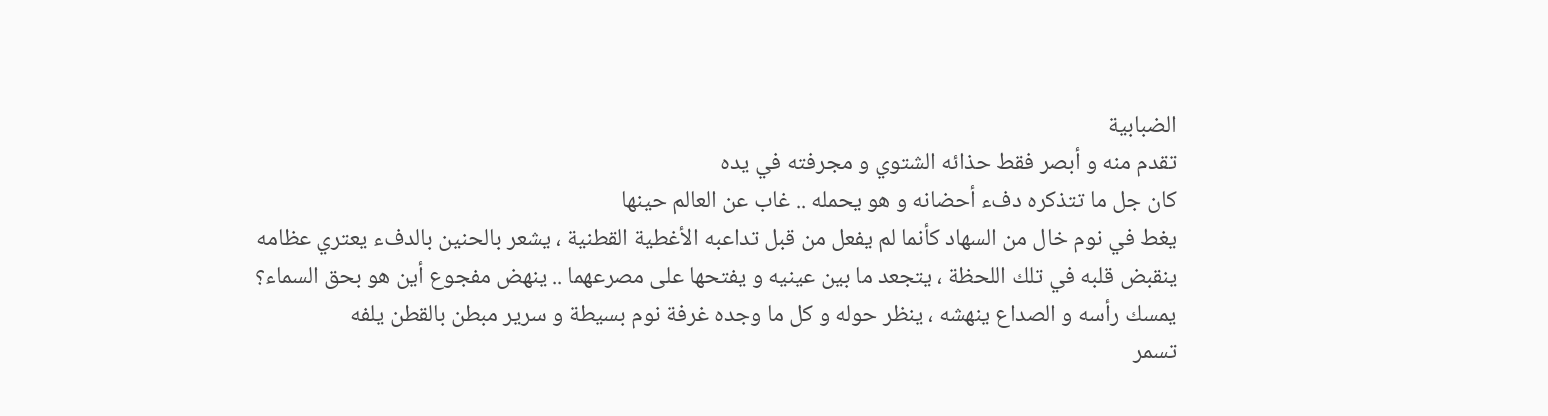الضبابية
تقدم منه و أبصر فقط حذائه الشتوي و مجرفته في يده
كان جل ما تتذكره دفء أحضانه و هو يحمله .. غاب عن العالم حينها
يغط في نوم خال من السهاد كأنما لم يفعل من قبل تداعبه الأغطية القطنية ، يشعر بالحنين بالدفء يعتري عظامه
ينقبض قلبه في تلك اللحظة ، يتجعد ما بين عينيه و يفتحها على مصرعهما .. ينهض مفجوع أين هو بحق السماء؟
يمسك رأسه و الصداع ينهشه ، ينظر حوله و كل ما وجده غرفة نوم بسيطة و سرير مبطن بالقطن يلفه
تسمر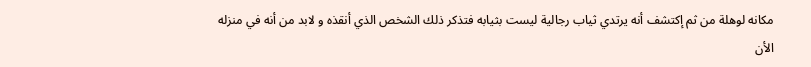مكانه لوهلة من ثم إكتشف أنه يرتدي ثياب رجالية ليست بثيابه فتذكر ذلك الشخص الذي أنقذه و لابد من أنه في منزله الأن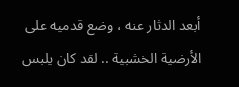أبعد الدثار عنه ، وضع قدميه على الأرضية الخشبية .. لقد كان يلبس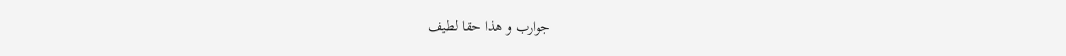جوارب و هذا حقا لطيف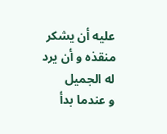عليه أن يشكر منقذه و أن يرد له الجميل
و عندما بدأ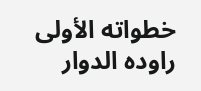خطواته الأولى راوده الدوار